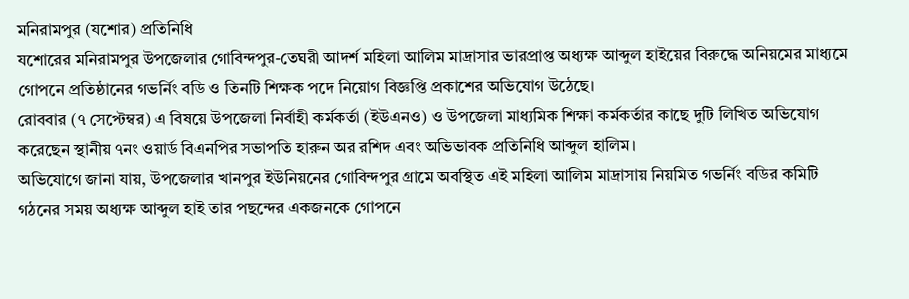মনিরামপুর (যশোর) প্রতিনিধি
যশোরের মনিরামপুর উপজেলার গোবিন্দপুর-তেঘরী আদর্শ মহিলা আলিম মাদ্রাসার ভারপ্রাপ্ত অধ্যক্ষ আব্দুল হাইয়ের বিরুদ্ধে অনিয়মের মাধ্যমে গোপনে প্রতিষ্ঠানের গভর্নিং বডি ও তিনটি শিক্ষক পদে নিয়োগ বিজ্ঞপ্তি প্রকাশের অভিযোগ উঠেছে।
রোববার (৭ সেপ্টেম্বর) এ বিষয়ে উপজেলা নির্বাহী কর্মকর্তা (ইউএনও) ও উপজেলা মাধ্যমিক শিক্ষা কর্মকর্তার কাছে দুটি লিখিত অভিযোগ করেছেন স্থানীয় ৭নং ওয়ার্ড বিএনপির সভাপতি হারুন অর রশিদ এবং অভিভাবক প্রতিনিধি আব্দুল হালিম।
অভিযোগে জানা যায়, উপজেলার খানপুর ইউনিয়নের গোবিন্দপুর গ্রামে অবস্থিত এই মহিলা আলিম মাদ্রাসায় নিয়মিত গভর্নিং বডির কমিটি গঠনের সময় অধ্যক্ষ আব্দুল হাই তার পছন্দের একজনকে গোপনে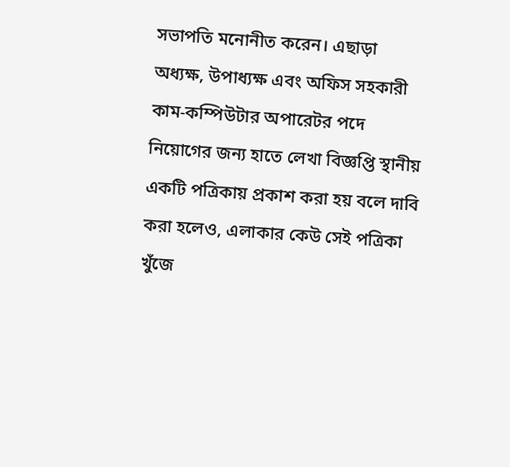সভাপতি মনোনীত করেন। এছাড়া অধ্যক্ষ, উপাধ্যক্ষ এবং অফিস সহকারী কাম-কম্পিউটার অপারেটর পদে নিয়োগের জন্য হাতে লেখা বিজ্ঞপ্তি স্থানীয় একটি পত্রিকায় প্রকাশ করা হয় বলে দাবি করা হলেও, এলাকার কেউ সেই পত্রিকা খুঁজে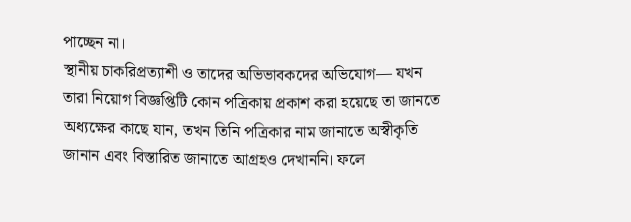পাচ্ছেন না।
স্থানীয় চাকরিপ্রত্যাশী ও তাদের অভিভাবকদের অভিযোগ— যখন তারা নিয়োগ বিজ্ঞপ্তিটি কোন পত্রিকায় প্রকাশ করা হয়েছে তা জানতে অধ্যক্ষের কাছে যান, তখন তিনি পত্রিকার নাম জানাতে অস্বীকৃতি জানান এবং বিস্তারিত জানাতে আগ্রহও দেখাননি। ফলে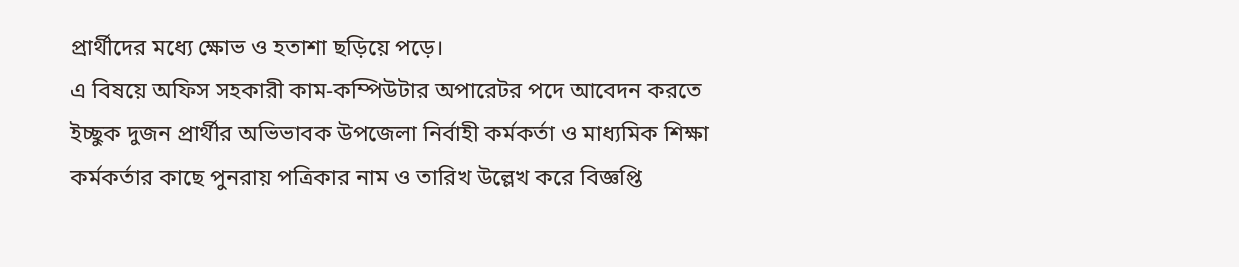প্রার্থীদের মধ্যে ক্ষোভ ও হতাশা ছড়িয়ে পড়ে।
এ বিষয়ে অফিস সহকারী কাম-কম্পিউটার অপারেটর পদে আবেদন করতে ইচ্ছুক দুজন প্রার্থীর অভিভাবক উপজেলা নির্বাহী কর্মকর্তা ও মাধ্যমিক শিক্ষা কর্মকর্তার কাছে পুনরায় পত্রিকার নাম ও তারিখ উল্লেখ করে বিজ্ঞপ্তি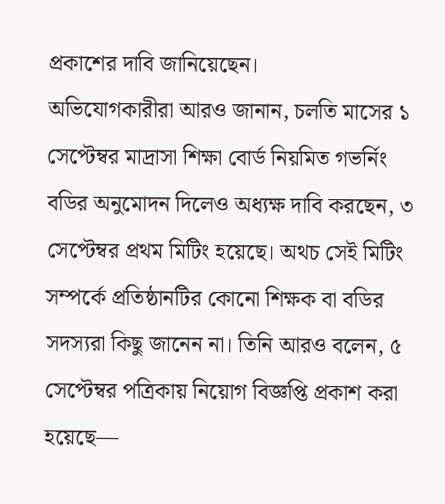প্রকাশের দাবি জানিয়েছেন।
অভিযোগকারীরা আরও জানান, চলতি মাসের ১ সেপ্টেম্বর মাদ্রাসা শিক্ষা বোর্ড নিয়মিত গভর্নিং বডির অনুমোদন দিলেও অধ্যক্ষ দাবি করছেন, ৩ সেপ্টেম্বর প্রথম মিটিং হয়েছে। অথচ সেই মিটিং সম্পর্কে প্রতিষ্ঠানটির কোনো শিক্ষক বা বডির সদস্যরা কিছু জানেন না। তিনি আরও বলেন, ৫ সেপ্টেম্বর পত্রিকায় নিয়োগ বিজ্ঞপ্তি প্রকাশ করা হয়েছে—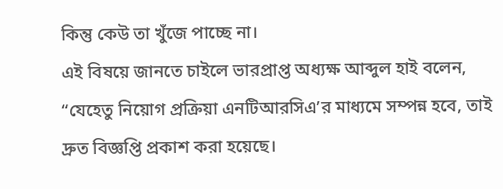কিন্তু কেউ তা খুঁজে পাচ্ছে না।
এই বিষয়ে জানতে চাইলে ভারপ্রাপ্ত অধ্যক্ষ আব্দুল হাই বলেন,
“যেহেতু নিয়োগ প্রক্রিয়া এনটিআরসিএ’র মাধ্যমে সম্পন্ন হবে, তাই দ্রুত বিজ্ঞপ্তি প্রকাশ করা হয়েছে।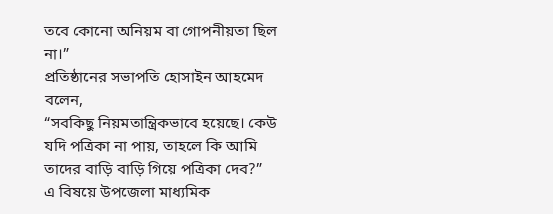তবে কোনো অনিয়ম বা গোপনীয়তা ছিল না।”
প্রতিষ্ঠানের সভাপতি হোসাইন আহমেদ বলেন,
“সবকিছু নিয়মতান্ত্রিকভাবে হয়েছে। কেউ যদি পত্রিকা না পায়, তাহলে কি আমি তাদের বাড়ি বাড়ি গিয়ে পত্রিকা দেব?”
এ বিষয়ে উপজেলা মাধ্যমিক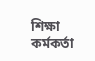শিক্ষা কর্মকর্তা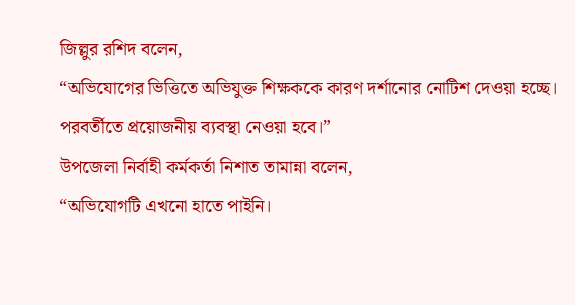জিল্লুর রশিদ বলেন,
“অভিযোগের ভিত্তিতে অভিযুক্ত শিক্ষককে কারণ দর্শানোর নোটিশ দেওয়া হচ্ছে। পরবর্তীতে প্রয়োজনীয় ব্যবস্থা নেওয়া হবে।”
উপজেলা নির্বাহী কর্মকর্তা নিশাত তামান্না বলেন,
“অভিযোগটি এখনো হাতে পাইনি।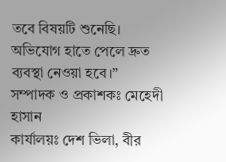তবে বিষয়টি শুনেছি। অভিযোগ হাতে পেলে দ্রুত ব্যবস্থা নেওয়া হবে।”
সম্পাদক ও প্রকাশকঃ মেহেদী হাসান
কার্যালয়ঃ দেশ ভিলা, বীর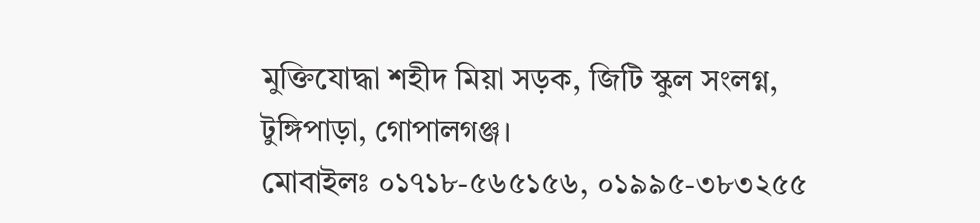মুক্তিযোদ্ধা শহীদ মিয়া সড়ক, জিটি স্কুল সংলগ্ন, টুঙ্গিপাড়া, গোপালগঞ্জ।
মোবাইলঃ ০১৭১৮-৫৬৫১৫৬, ০১৯৯৫-৩৮৩২৫৫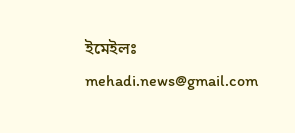ইমেইলঃ mehadi.news@gmail.com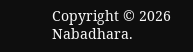Copyright © 2026 Nabadhara.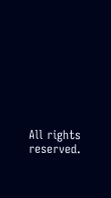All rights reserved.